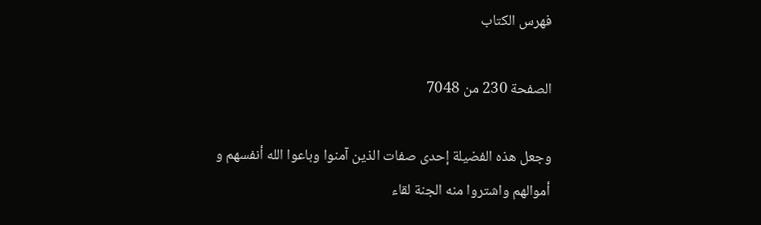فهرس الكتاب

الصفحة 230 من 7048

وجعل هذه الفضيلة إحدى صفات الذين آمنوا وباعوا الله أنفسهم و أموالهم واشتروا منه الجنة لقاء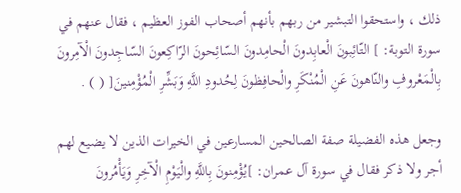ذلك ، واستحقوا التبشير من ربهم بأنهم أصحاب الفوز العظيم ، فقال عنهم في سورة التوبة: ] التّائِبونَ الْعابِدونَ الْحامِدونَ السّائِحونَ الرّاكِعونَ السّاجِدونَ الْآمِرونَ بِالْمَعْروفِ والنّاهونَ عَنِ الْمُنْكَرِ والْحافِظونَ لِحُدودِ اللَّهِ وَبَشِّرِ الْمُؤْمِنينَ[ ( ) .

وجعل هذه الفضيلة صفة الصالحين المسارعين في الخيرات الذين لا يضيع لهم أجر ولا ذكر فقال في سورة آل عمران: ]يُؤْمِنونَ بِاللَّهِ والْيَوْمِ الْآخِرِ وَيَأْمُرونَ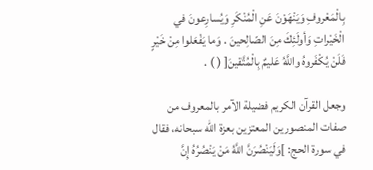بِالْمَعْروفِ وَيَنْهَوْنَ عَنِ الْمُنْكَرِ وَيُسارِعونَ في الْخَيْراتِ وَأولَئِكَ مِنَ الصّالِحينَ . وَما يَفْعَلوا مِنْ خَيْرٍ فَلَنْ يُكْفَروهُ واللَّهُ عَليمٌ بِالْمُتَّقينَ[ ( ) .

وجعل القرآن الكريم فضيلة الآمر بالمعروف من صفات المنصورين المعتزين بعزة الله سبحانه، فقال في سورة الحج: ]وَلَيَنْصُرَنَّ اللَّهُ مَنْ يَنْصُرُهُ إِنَّ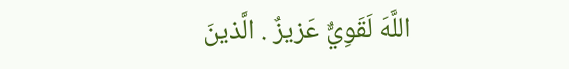اللَّهَ لَقَوِيٌّ عَزيزٌ . الَّذينَ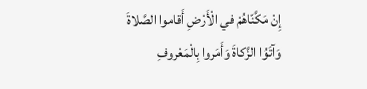إِنْ مَكَّنّاهُمْ في الْأَرْضِ أَقاموا الصَّلاةَ وَآتَوُا الزَّكاةَ وَأَمَروا بِالْمَعْروفِ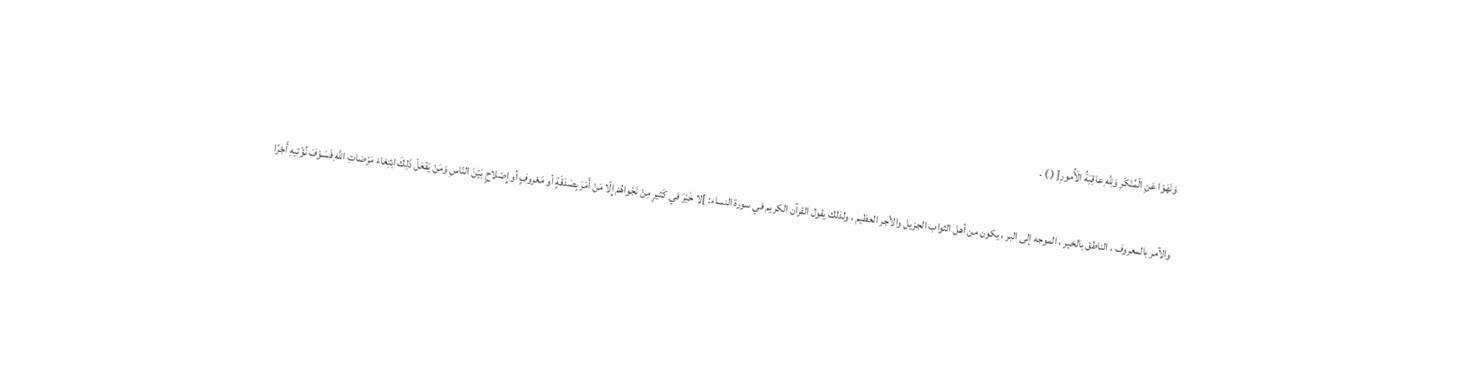وَنَهَوْا عَنِ الْمُنْكَرِ وَلِلَّهِ عاقِبَةُ الْأُمورِ[ ( ) .

والآمر بالمعروف ، الناطق بالخير ، الموجه إلى البر ، يكون من أهل الثواب الجزيل والأجر العظيم ، ولذلك يقول القرآن الكريم في سورة النساء: ]لا خَيْرَ في كَثيرٍ مِنْ نَجْواهُمْ إِلّا مَنْ أَمَرَ بِصَدَقَةٍ أو مَعْروفٍ أو إِصْلاحٍ بَيْنَ النّاسِ وَمَنْ يَفْعَلْ ذَلِكَ ابْتِغاءَ مَرْضاتِ اللَّهِ فَسَوْفَ نُؤْتيهِ أَجْرًا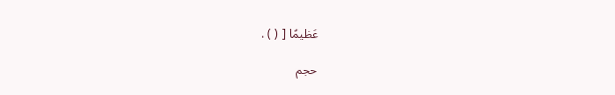عَظيمًا [ ( ) .

حجم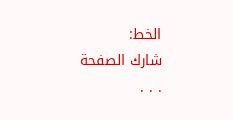الخط:
شارك الصفحة
. . .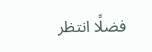فضلًا انتظر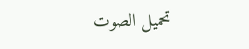تحميل الصوت